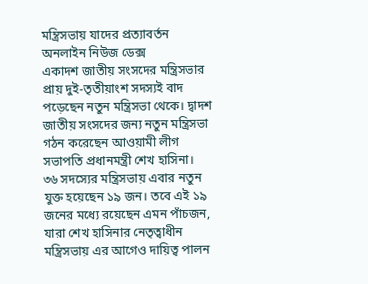মন্ত্রিসভায় যাদের প্রত্যাবর্তন
অনলাইন নিউজ ডেক্স
একাদশ জাতীয় সংসদের মন্ত্রিসভার প্রায় দুই-তৃতীয়াংশ সদস্যই বাদ পড়েছেন নতুন মন্ত্রিসভা থেকে। দ্বাদশ জাতীয় সংসদের জন্য নতুন মন্ত্রিসভা গঠন করেছেন আওয়ামী লীগ সভাপতি প্রধানমন্ত্রী শেখ হাসিনা।
৩৬ সদস্যের মন্ত্রিসভায় এবার নতুন যুক্ত হয়েছেন ১৯ জন। তবে এই ১৯ জনের মধ্যে রয়েছেন এমন পাঁচজন, যারা শেখ হাসিনার নেতৃত্বাধীন মন্ত্রিসভায় এর আগেও দায়িত্ব পালন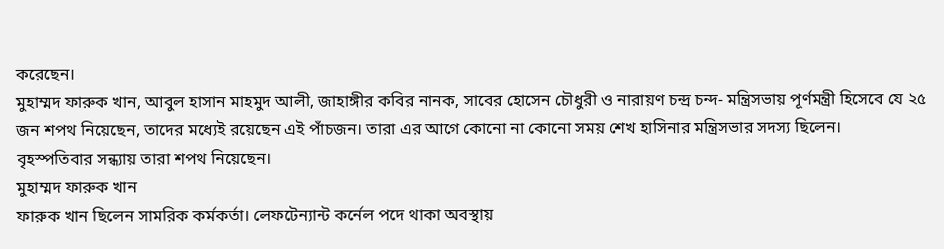করেছেন।
মুহাম্মদ ফারুক খান, আবুল হাসান মাহমুদ আলী, জাহাঙ্গীর কবির নানক, সাবের হোসেন চৌধুরী ও নারায়ণ চন্দ্র চন্দ- মন্ত্রিসভায় পূর্ণমন্ত্রী হিসেবে যে ২৫ জন শপথ নিয়েছেন, তাদের মধ্যেই রয়েছেন এই পাঁচজন। তারা এর আগে কোনো না কোনো সময় শেখ হাসিনার মন্ত্রিসভার সদস্য ছিলেন।
বৃহস্পতিবার সন্ধ্যায় তারা শপথ নিয়েছেন।
মুহাম্মদ ফারুক খান
ফারুক খান ছিলেন সামরিক কর্মকর্তা। লেফটেন্যান্ট কর্নেল পদে থাকা অবস্থায়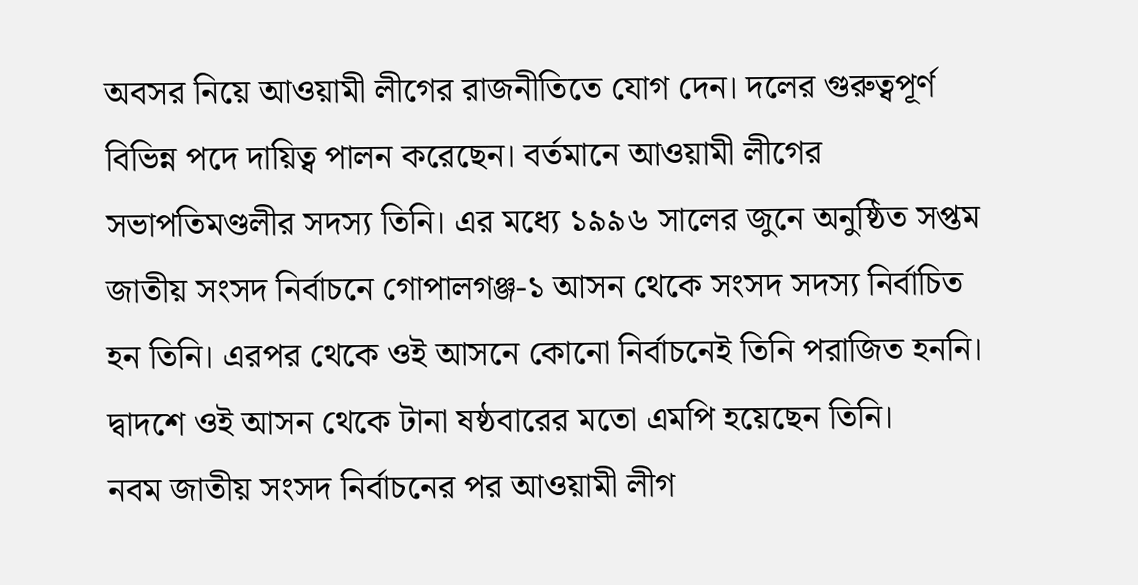অবসর নিয়ে আওয়ামী লীগের রাজনীতিতে যোগ দেন। দলের গুরুত্বপূর্ণ বিভিন্ন পদে দায়িত্ব পালন করেছেন। বর্তমানে আওয়ামী লীগের সভাপতিমণ্ডলীর সদস্য তিনি। এর মধ্যে ১৯৯৬ সালের জুনে অনুষ্ঠিত সপ্তম জাতীয় সংসদ নির্বাচনে গোপালগঞ্জ-১ আসন থেকে সংসদ সদস্য নির্বাচিত হন তিনি। এরপর থেকে ওই আসনে কোনো নির্বাচনেই তিনি পরাজিত হননি। দ্বাদশে ওই আসন থেকে টানা ষষ্ঠবারের মতো এমপি হয়েছেন তিনি।
নবম জাতীয় সংসদ নির্বাচনের পর আওয়ামী লীগ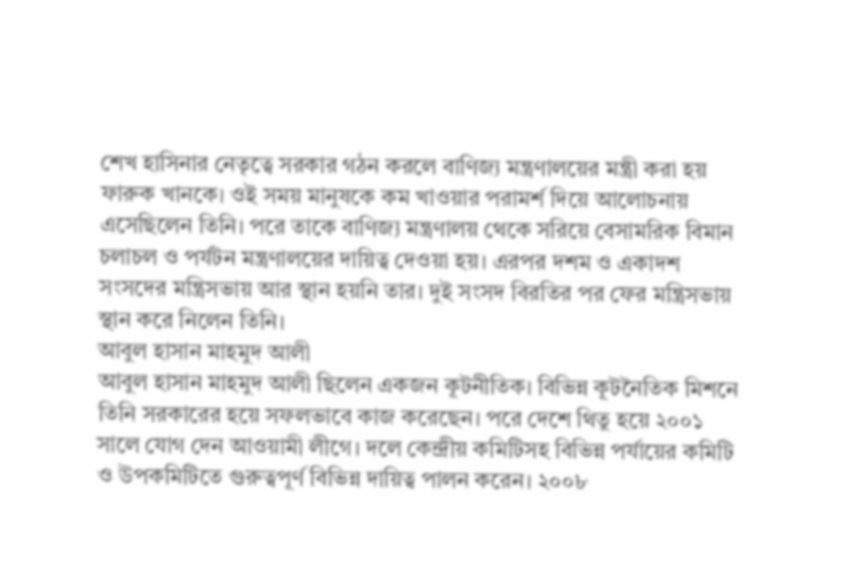শেখ হাসিনার নেতৃত্বে সরকার গঠন করলে বাণিজ্য মন্ত্রণালয়ের মন্ত্রী করা হয় ফারুক খানকে। ওই সময় মানুষকে কম খাওয়ার পরামর্শ দিয়ে আলোচনায় এসেছিলেন তিনি। পরে তাকে বাণিজ্য মন্ত্রণালয় থেকে সরিয়ে বেসামরিক বিমান চলাচল ও পর্যটন মন্ত্রণালয়ের দায়িত্ব দেওয়া হয়। এরপর দশম ও একাদশ সংসদের মন্ত্রিসভায় আর স্থান হয়নি তার। দুই সংসদ বিরতির পর ফের মন্ত্রিসভায় স্থান করে নিলেন তিনি।
আবুল হাসান মাহমুদ আলী
আবুল হাসান মাহমুদ আলী ছিলেন একজন কূটনীতিক। বিভিন্ন কূটনৈতিক মিশনে তিনি সরকারের হয়ে সফলভাবে কাজ করেছেন। পরে দেশে থিতু হয়ে ২০০১ সালে যোগ দেন আওয়ামী লীগে। দলে কেন্দ্রীয় কমিটিসহ বিভিন্ন পর্যায়ের কমিটি ও উপকমিটিতে গুরুত্বপূর্ণ বিভিন্ন দায়িত্ব পালন করেন। ২০০৮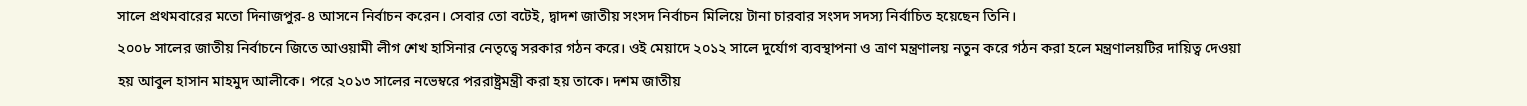সালে প্রথমবারের মতো দিনাজপুর-৪ আসনে নির্বাচন করেন। সেবার তো বটেই, দ্বাদশ জাতীয় সংসদ নির্বাচন মিলিয়ে টানা চারবার সংসদ সদস্য নির্বাচিত হয়েছেন তিনি।
২০০৮ সালের জাতীয় নির্বাচনে জিতে আওয়ামী লীগ শেখ হাসিনার নেতৃত্বে সরকার গঠন করে। ওই মেয়াদে ২০১২ সালে দুর্যোগ ব্যবস্থাপনা ও ত্রাণ মন্ত্রণালয় নতুন করে গঠন করা হলে মন্ত্রণালয়টির দায়িত্ব দেওয়া হয় আবুল হাসান মাহমুদ আলীকে। পরে ২০১৩ সালের নভেম্বরে পররাষ্ট্রমন্ত্রী করা হয় তাকে। দশম জাতীয়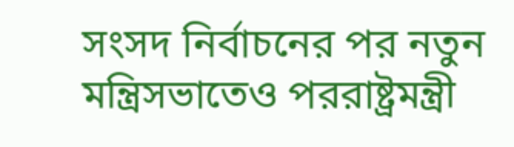সংসদ নির্বাচনের পর নতুন মন্ত্রিসভাতেও পররাষ্ট্রমন্ত্রী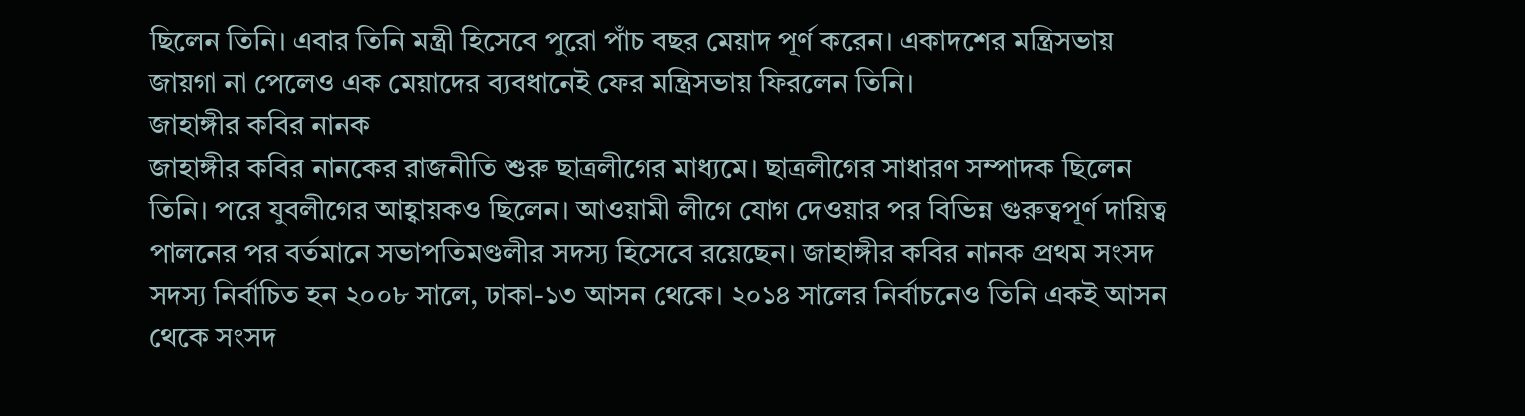ছিলেন তিনি। এবার তিনি মন্ত্রী হিসেবে পুরো পাঁচ বছর মেয়াদ পূর্ণ করেন। একাদশের মন্ত্রিসভায় জায়গা না পেলেও এক মেয়াদের ব্যবধানেই ফের মন্ত্রিসভায় ফিরলেন তিনি।
জাহাঙ্গীর কবির নানক
জাহাঙ্গীর কবির নানকের রাজনীতি শুরু ছাত্রলীগের মাধ্যমে। ছাত্রলীগের সাধারণ সম্পাদক ছিলেন তিনি। পরে যুবলীগের আহ্বায়কও ছিলেন। আওয়ামী লীগে যোগ দেওয়ার পর বিভিন্ন গুরুত্বপূর্ণ দায়িত্ব পালনের পর বর্তমানে সভাপতিমণ্ডলীর সদস্য হিসেবে রয়েছেন। জাহাঙ্গীর কবির নানক প্রথম সংসদ সদস্য নির্বাচিত হন ২০০৮ সালে, ঢাকা-১৩ আসন থেকে। ২০১৪ সালের নির্বাচনেও তিনি একই আসন থেকে সংসদ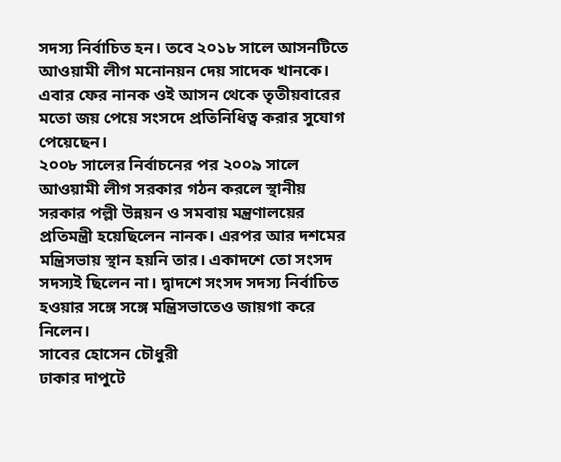সদস্য নির্বাচিত হন। তবে ২০১৮ সালে আসনটিতে আওয়ামী লীগ মনোনয়ন দেয় সাদেক খানকে। এবার ফের নানক ওই আসন থেকে তৃতীয়বারের মতো জয় পেয়ে সংসদে প্রতিনিধিত্ব করার সুযোগ পেয়েছেন।
২০০৮ সালের নির্বাচনের পর ২০০৯ সালে আওয়ামী লীগ সরকার গঠন করলে স্থানীয় সরকার পল্লী উন্নয়ন ও সমবায় মন্ত্রণালয়ের প্রতিমন্ত্রী হয়েছিলেন নানক। এরপর আর দশমের মন্ত্রিসভায় স্থান হয়নি তার। একাদশে তো সংসদ সদস্যই ছিলেন না। দ্বাদশে সংসদ সদস্য নির্বাচিত হওয়ার সঙ্গে সঙ্গে মন্ত্রিসভাতেও জায়গা করে নিলেন।
সাবের হোসেন চৌধুরী
ঢাকার দাপুটে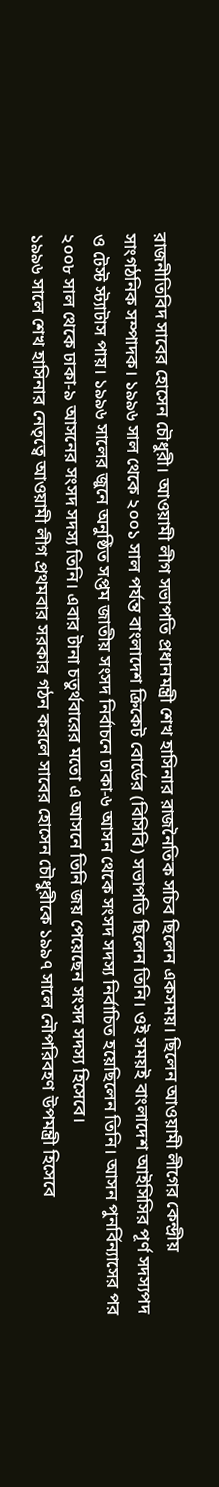রাজনীতিবিদ সাবের হোসেন চৌধুরী। আওয়ামী লীগ সভাপতি প্রধানমন্ত্রী শেখ হাসিনার রাজনৈতিক সচিব ছিলেন একসময়। ছিলেন আওয়ামী লীগের কেন্দ্রীয় সাংগঠনিক সম্পাদক। ১৯৯৬ সাল থেকে ২০০১ সাল পর্যন্ত বাংলাদেশ ক্রিকেট বোর্ডের (বিসিবি) সভাপতি ছিলেন তিনি। ওই সময়ই বাংলাদেশ আইসিসির পূর্ণ সদস্যপদ ও টেস্ট স্ট্যাটাস পায়। ১৯৯৬ সালের জুনে অনুষ্ঠিত সপ্তম জাতীয় সংসদ নির্বাচনে ঢাকা-৬ আসন থেকে সংসদ সদস্য নির্বাচিত হয়েছিলেন তিনি। আসন পুনর্বিন্যাসের পর ২০০৮ সাল থেকে ঢাকা-৯ আসনের সংসদ সদস্য তিনি। এবার টানা চতুর্থবারের মতো এ আসনে তিনি জয় পেয়েছেন সংসদ সদস্য হিসেবে।
১৯৯৬ সালে শেখ হাসিনার নেতৃত্বে আওয়ামী লীগ প্রথমবার সরকার গঠন করলে সাবের হোসেন চৌধুরীকে ১৯৯৭ সালে নৌপরিবহণ উপমন্ত্রী হিসেবে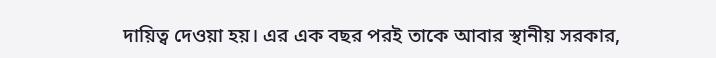দায়িত্ব দেওয়া হয়। এর এক বছর পরই তাকে আবার স্থানীয় সরকার,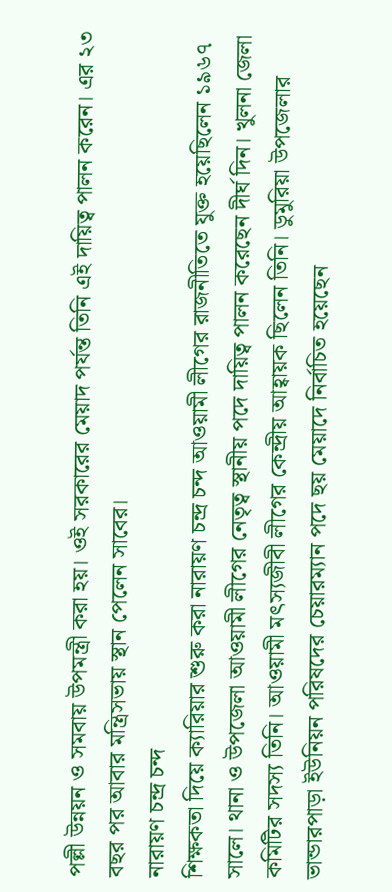পল্লী উন্নয়ন ও সমবায় উপমন্ত্রী করা হয়। ওই সরকারের মেয়াদ পর্যন্ত তিনি এই দায়িত্ব পালন করেন। এর ২৩ বছর পর আবার মন্ত্রিসভায় স্থান পেলেন সাবের।
নারায়ণ চন্দ্র চন্দ
শিক্ষকতা দিয়ে ক্যারিয়ার শুরু করা নারায়ণ চন্দ্র চন্দ আওয়ামী লীগের রাজনীতিতে যুক্ত হয়েছিলেন ১৯৬৭ সালে। থানা ও উপজেলা আওয়ামী লীগের নেতৃত্ব স্থানীয় পদে দায়িত্ব পালন করেছেন দীর্ঘ দিন। খুলনা জেলা কমিটির সদস্য তিনি। আওয়ামী মৎস্যজীবী লীগের কেন্দ্রীয় আহ্বায়ক ছিলেন তিনি। ডুমুরিয়া উপজেলার ভান্ডারপাড়া ইউনিয়ন পরিষদের চেয়ারম্যান পদে ছয় মেয়াদে নির্বাচিত হয়েছেন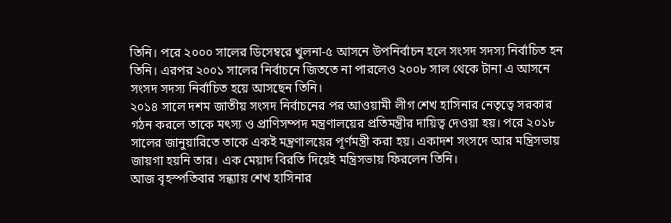তিনি। পরে ২০০০ সালের ডিসেম্বরে খুলনা-৫ আসনে উপনির্বাচন হলে সংসদ সদস্য নির্বাচিত হন তিনি। এরপর ২০০১ সালের নির্বাচনে জিততে না পারলেও ২০০৮ সাল থেকে টানা এ আসনে সংসদ সদস্য নির্বাচিত হয়ে আসছেন তিনি।
২০১৪ সালে দশম জাতীয় সংসদ নির্বাচনের পর আওয়ামী লীগ শেখ হাসিনার নেতৃত্বে সরকার গঠন করলে তাকে মৎস্য ও প্রাণিসম্পদ মন্ত্রণালয়ের প্রতিমন্ত্রীর দায়িত্ব দেওয়া হয়। পরে ২০১৮ সালের জানুয়ারিতে তাকে একই মন্ত্রণালয়ের পূর্ণমন্ত্রী করা হয়। একাদশ সংসদে আর মন্ত্রিসভায় জায়গা হয়নি তার। এক মেয়াদ বিরতি দিয়েই মন্ত্রিসভায় ফিরলেন তিনি।
আজ বৃহস্পতিবার সন্ধ্যায় শেখ হাসিনার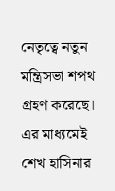নেতৃত্বে নতুন মন্ত্রিসভা শপথ গ্রহণ করেছে। এর মাধ্যমেই শেখ হাসিনার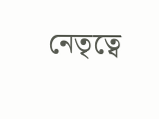নেতৃত্বে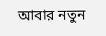আবার নতুন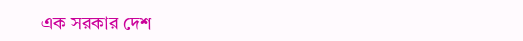এক সরকার দেশ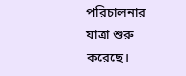পরিচালনার যাত্রা শুরু করেছে।